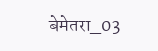बेमेतरा_03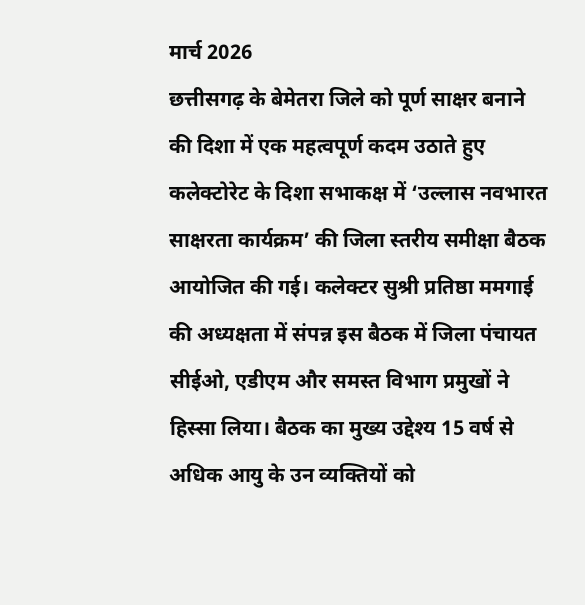मार्च 2026
छत्तीसगढ़ के बेमेतरा जिले को पूर्ण साक्षर बनाने की दिशा में एक महत्वपूर्ण कदम उठाते हुए कलेक्टोरेट के दिशा सभाकक्ष में ‘उल्लास नवभारत साक्षरता कार्यक्रम’ की जिला स्तरीय समीक्षा बैठक आयोजित की गई। कलेक्टर सुश्री प्रतिष्ठा ममगाई की अध्यक्षता में संपन्न इस बैठक में जिला पंचायत सीईओ, एडीएम और समस्त विभाग प्रमुखों ने हिस्सा लिया। बैठक का मुख्य उद्देश्य 15 वर्ष से अधिक आयु के उन व्यक्तियों को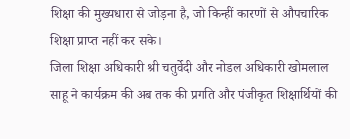शिक्षा की मुख्यधारा से जोड़ना है, जो किन्हीं कारणों से औपचारिक शिक्षा प्राप्त नहीं कर सके।
जिला शिक्षा अधिकारी श्री चतुर्वेदी और नोडल अधिकारी खोमलाल साहू ने कार्यक्रम की अब तक की प्रगति और पंजीकृत शिक्षार्थियों की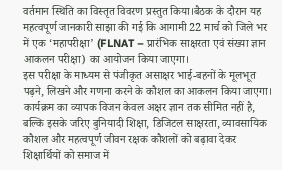वर्तमान स्थिति का विस्तृत विवरण प्रस्तुत किया।बैठक के दौरान यह महत्वपूर्ण जानकारी साझा की गई कि आगामी 22 मार्च को जिले भर में एक ‘महापरीक्षा’ (FLNAT – प्रारंभिक साक्षरता एवं संख्या ज्ञान आकलन परीक्षा) का आयोजन किया जाएगा।
इस परीक्षा के माध्यम से पंजीकृत असाक्षर भाई-बहनों के मूलभूत पढ़ने, लिखने और गणना करने के कौशल का आकलन किया जाएगा। कार्यक्रम का व्यापक विजन केवल अक्षर ज्ञान तक सीमित नहीं है, बल्कि इसके जरिए बुनियादी शिक्षा, डिजिटल साक्षरता, व्यावसायिक कौशल और महत्वपूर्ण जीवन रक्षक कौशलों को बढ़ावा देकर शिक्षार्थियों को समाज में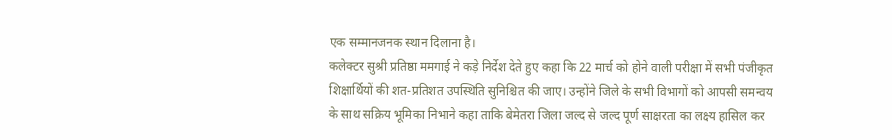एक सम्मानजनक स्थान दिलाना है।
कलेक्टर सुश्री प्रतिष्ठा ममगाई ने कड़े निर्देश देते हुए कहा कि 22 मार्च को होने वाली परीक्षा में सभी पंजीकृत शिक्षार्थियों की शत-प्रतिशत उपस्थिति सुनिश्चित की जाए। उन्होंने जिले के सभी विभागों को आपसी समन्वय के साथ सक्रिय भूमिका निभाने कहा ताकि बेमेतरा जिला जल्द से जल्द पूर्ण साक्षरता का लक्ष्य हासिल कर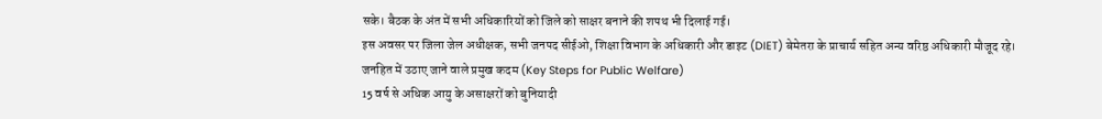सके। बैठक के अंत में सभी अधिकारियों को जिले को साक्षर बनाने की शपथ भी दिलाई गई।
इस अवसर पर जिला जेल अधीक्षक, सभी जनपद सीईओ, शिक्षा विभाग के अधिकारी और डाइट (DIET) बेमेतरा के प्राचार्य सहित अन्य वरिष्ठ अधिकारी मौजूद रहे।
जनहित में उठाए जाने वाले प्रमुख कदम (Key Steps for Public Welfare)
15 वर्ष से अधिक आयु के असाक्षरों को बुनियादी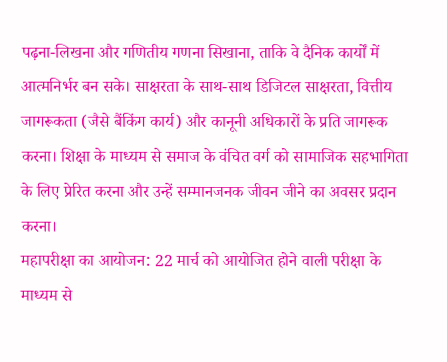पढ़ना-लिखना और गणितीय गणना सिखाना, ताकि वे दैनिक कार्यों में आत्मनिर्भर बन सके। साक्षरता के साथ-साथ डिजिटल साक्षरता, वित्तीय जागरूकता (जैसे बैंकिंग कार्य) और कानूनी अधिकारों के प्रति जागरूक करना। शिक्षा के माध्यम से समाज के वंचित वर्ग को सामाजिक सहभागिता के लिए प्रेरित करना और उन्हें सम्मानजनक जीवन जीने का अवसर प्रदान करना।
महापरीक्षा का आयोजन: 22 मार्च को आयोजित होने वाली परीक्षा के माध्यम से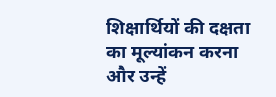शिक्षार्थियों की दक्षता का मूल्यांकन करना और उन्हें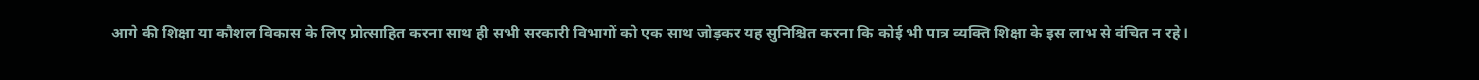आगे की शिक्षा या कौशल विकास के लिए प्रोत्साहित करना साथ ही सभी सरकारी विभागों को एक साथ जोड़कर यह सुनिश्चित करना कि कोई भी पात्र व्यक्ति शिक्षा के इस लाभ से वंचित न रहे।